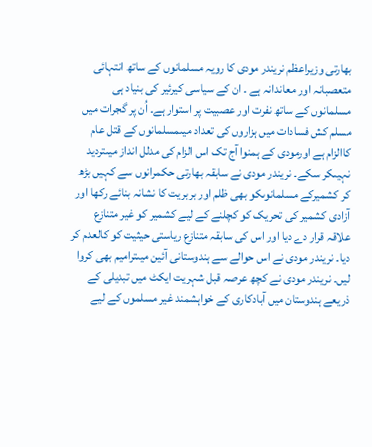بھارتی وزیراعظم نریندر مودی کا رویہ مسلمانوں کے ساتھ انتہائی متعصبانہ اور معاندانہ ہے ۔ ان کے سیاسی کیرئیر کی بنیاد ہی مسلمانوں کے ساتھ نفرت اور عصبیت پر استوار ہے۔ اُن پر گجرات میں مسلم کش فسادات میں ہزاروں کی تعداد میںمسلمانوں کے قتل عام کاالزام ہے اورمودی کے ہمنوا آج تک اس الزام کی مدلل انداز میںتردید نہیںکر سکے۔ نریندر مودی نے سابقہ بھارتی حکمرانوں سے کہیں بڑھ کر کشمیرکے مسلمانوںکو بھی ظلم اور بربریت کا نشانہ بنائے رکھا اور آزادی کشمیر کی تحریک کو کچلنے کے لیے کشمیر کو غیر متنازع علاقہ قرار دے دیا اور اس کی سابقہ متنازع ریاستی حیثیت کو کالعدم کر دیا۔ نریندر مودی نے اس حوالے سے ہندوستانی آئین میںترامیم بھی کروا لیں۔ نریندر مودی نے کچھ عرصہ قبل شہریت ایکٹ میں تبدیلی کے ذریعے ہندوستان میں آبادکاری کے خواہشمند غیر مسلموں کے لیے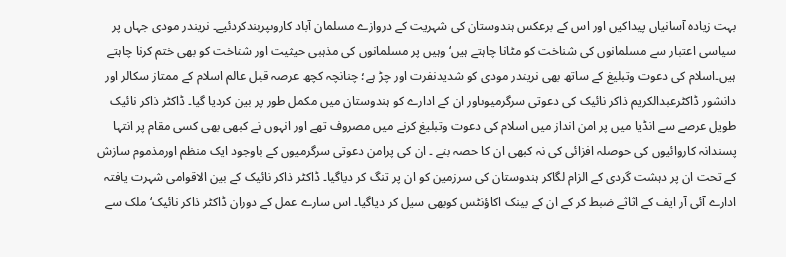بہت زیادہ آسانیاں پیداکیں اور اس کے برعکس ہندوستان کی شہریت کے دروازے مسلمان آباد کاروںپربندکردئیے۔ نریندر مودی جہاں پر سیاسی اعتبار سے مسلمانوں کی شناخت کو مٹانا چاہتے ہیں‘ وہیں پر مسلمانوں کی مذہبی حیثیت اور شناخت کو بھی ختم کرنا چاہتے ہیں۔اسلام کی دعوت وتبلیغ کے ساتھ بھی نریندر مودی کو شدیدنفرت اور چڑ ہے؛ چنانچہ کچھ عرصہ قبل عالم اسلام کے ممتاز سکالر اور دانشور ڈاکٹرعبدالکریم ذاکر نائیک کی دعوتی سرگرمیوںاور ان کے ادارے کو ہندوستان میں مکمل طور پر بین کردیا گیا۔ ڈاکٹر ذاکر نائیک طویل عرصے سے انڈیا میں پر امن انداز میں اسلام کی دعوت وتبلیغ کرنے میں مصروف تھے اور انہوں نے کبھی بھی کسی مقام پر انتہا پسندانہ کاروائیوں کی حوصلہ افزائی کی نہ کبھی ان کا حصہ بنے ۔ ان کی پرامن دعوتی سرگرمیوں کے باوجود ایک منظم اورمذموم سازش کے تحت ان پر دہشت گردی کے الزام لگاکر ہندوستان کی سرزمین کو ان پر تنگ کر دیاگیا۔ ڈاکٹر ذاکر نائیک کے بین الاقوامی شہرت یافتہ ادارے آئی آر ایف کے اثاثے ضبط کر کے ان کے بینک اکاؤنٹس کوبھی سیل کر دیاگیا۔ اس سارے عمل کے دوران ڈاکٹر ذاکر نائیک‘ ملک سے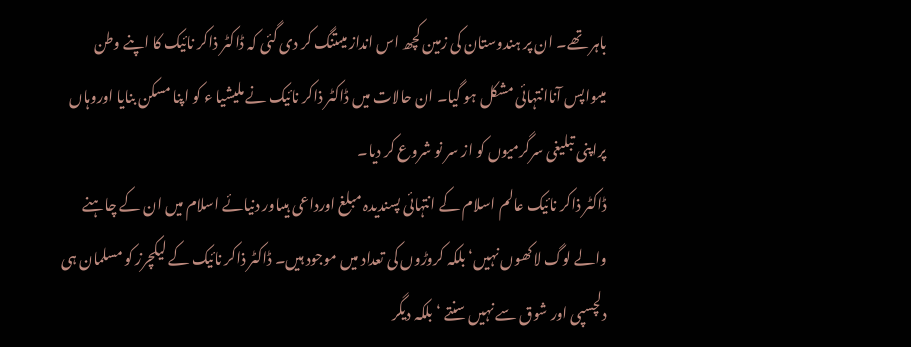باہر تھے۔ ان پر ہندوستان کی زمین کچھ اس انداز میںتنگ کر دی گئی کہ ڈاکٹر ذاکر نائیک کا اپنے وطن میںواپس آناانتہائی مشکل ہو گیا۔ ان حالات میں ڈاکٹر ذاکر نائیک نے ملیشیا ء کو اپنا مسکن بنایا اوروہاں پراپنی تبلیغی سرگرمیوں کو از سر نو شروع کر دیا۔
ڈاکٹر ذاکر نائیک عالم اسلام کے انتہائی پسندیدہ مبلغ اورداعی ہیںاور دنیائے اسلام میں ان کے چاہنے والے لوگ لاکھوں نہیں‘ بلکہ کروڑوں کی تعداد میں موجود ہیں۔ ڈاکٹر ذاکر نائیک کے لیکچرز کو مسلمان ہی دلچسپی اور شوق سے نہیں سنتے ‘بلکہ دیگر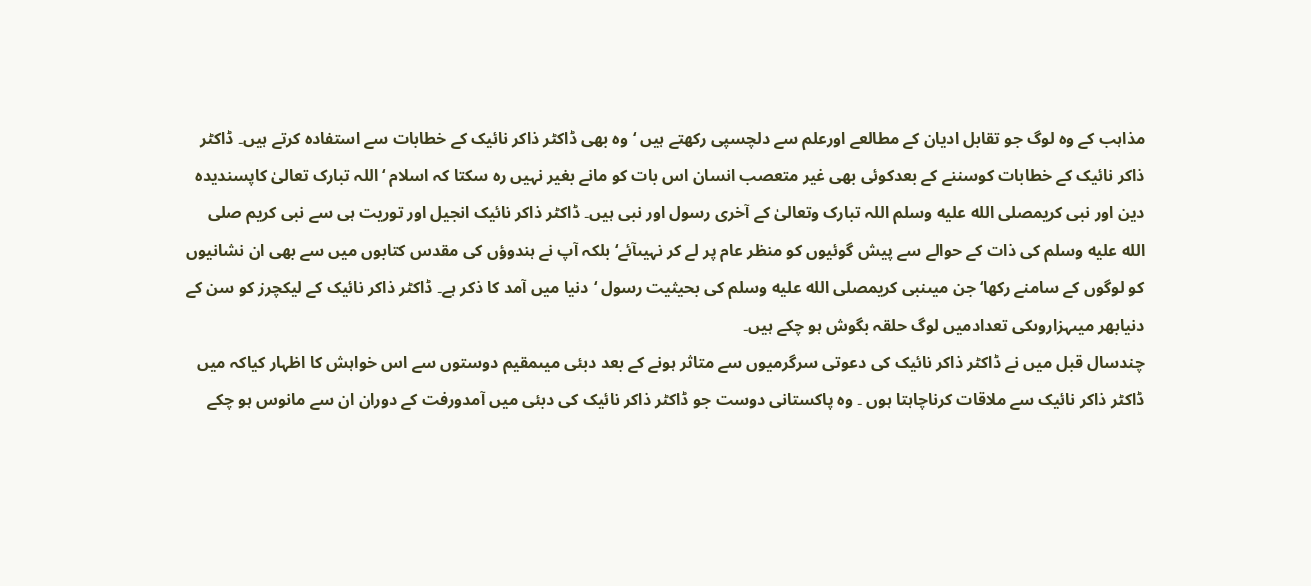مذاہب کے وہ لوگ جو تقابل ادیان کے مطالعے اورعلم سے دلچسپی رکھتے ہیں ‘وہ بھی ڈاکٹر ذاکر نائیک کے خطابات سے استفادہ کرتے ہیں۔ ڈاکٹر ذاکر نائیک کے خطابات کوسننے کے بعدکوئی بھی غیر متعصب انسان اس بات کو مانے بغیر نہیں رہ سکتا کہ اسلام ‘اللہ تبارک تعالیٰ کاپسندیدہ دین اور نبی کریمصلى الله عليه وسلم اللہ تبارک وتعالیٰ کے آخری رسول اور نبی ہیں۔ ڈاکٹر ذاکر نائیک انجیل اور توریت ہی سے نبی کریم صلى الله عليه وسلم کی ذات کے حوالے سے پیش گوئیوں کو منظر عام پر لے کر نہیںآئے‘ بلکہ آپ نے ہندوؤں کی مقدس کتابوں میں سے بھی ان نشانیوں کو لوگوں کے سامنے رکھا‘ جن میںنبی کریمصلى الله عليه وسلم کی بحیثیت رسول ‘دنیا میں آمد کا ذکر ہے۔ ڈاکٹر ذاکر نائیک کے لیکچرز کو سن کے دنیابھر میںہزاروںکی تعدادمیں لوگ حلقہ بگوش ہو چکے ہیں۔
چندسال قبل میں نے ڈاکٹر ذاکر نائیک کی دعوتی سرگرمیوں سے متاثر ہونے کے بعد دبئی میںمقیم دوستوں سے اس خواہش کا اظہار کیاکہ میں ڈاکٹر ذاکر نائیک سے ملاقات کرناچاہتا ہوں ۔ وہ پاکستانی دوست جو ڈاکٹر ذاکر نائیک کی دبئی میں آمدورفت کے دوران ان سے مانوس ہو چکے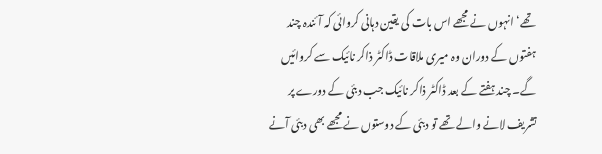تھے‘ انہوں نے مجھے اس بات کی یقین دہانی کروائی کہ آئندہ چند ہفتوں کے دوران وہ میری ملاقات ڈاکٹر ذاکر نائیک سے کروائیں گے۔ چند ہفتے کے بعد ڈاکٹر ذاکر نائیک جب دبئی کے دورے پر تشریف لانے والے تھے تو دبئی کے دوستوں نے مجھے بھی دبئی آنے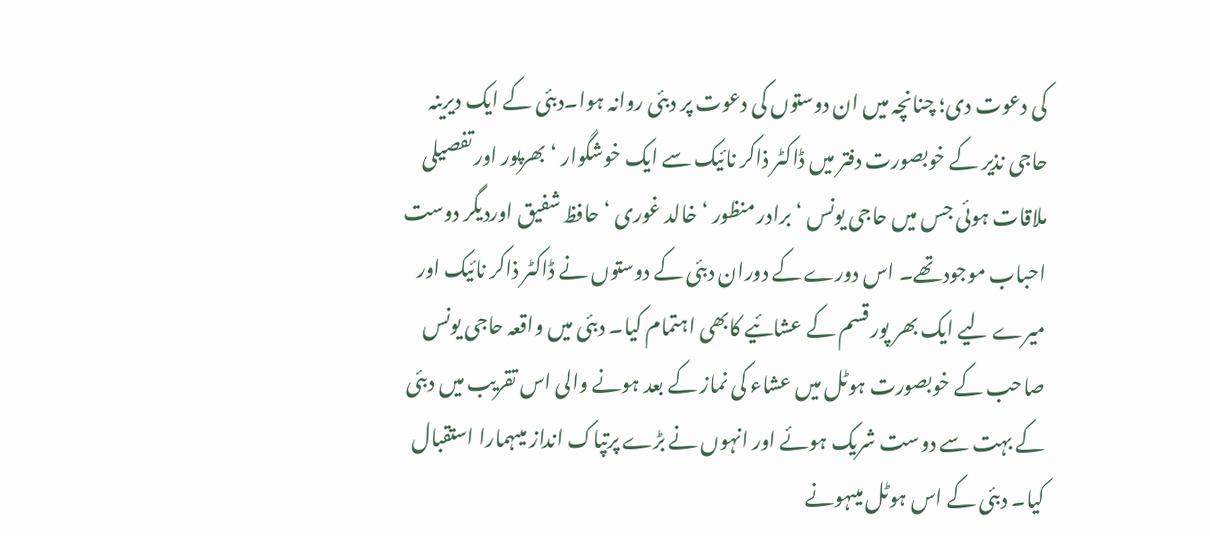کی دعوت دی؛ چنانچہ میں ان دوستوں کی دعوت پر دبئی روانہ ہوا۔دبئی کے ایک دیرینہ حاجی نذیر کے خوبصورت دفتر میں ڈاکٹر ذاکر نائیک سے ایک خوشگوار ‘بھرپور اور تفصیلی ملاقات ہوئی جس میں حاجی یونس ‘ برادر منظور ‘خالد غوری ‘ حافظ شفیق اوردیگر دوست احباب موجودتھے۔ اس دورے کے دوران دبئی کے دوستوں نے ڈاکٹر ذاکر نائیک اور میرے لیے ایک بھر پور قسم کے عشائیے کابھی اہتمام کیا۔ دبئی میں واقعہ حاجی یونس صاحب کے خوبصورت ہوٹل میں عشاء کی نماز کے بعد ہونے والی اس تقریب میں دبئی کے بہت سے دوست شریک ہوئے اور انہوں نے بڑے پرتپاک انداز میںہمارا استقبال کیا۔ دبئی کے اس ہوٹل میںہونے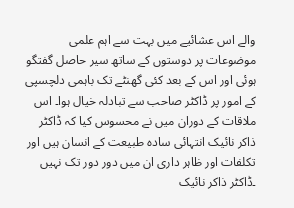والے اس عشائیے میں بہت سے اہم علمی موضوعات پر دوستوں کے ساتھ سیر حاصل گفتگو ہوئی اور اس کے بعد کئی گھنٹے تک باہمی دلچسپی کے امور پر ڈاکٹر صاحب سے تبادلہ خیال ہوا۔ اس ملاقات کے دوران میں نے محسوس کیا کہ ڈاکٹر ذاکر نائیک انتہائی سادہ طبیعت کے انسان ہیں اور تکلفات اور ظاہر داری ان میں دور دور تک نہیں ۔ڈاکٹر ذاکر نائیک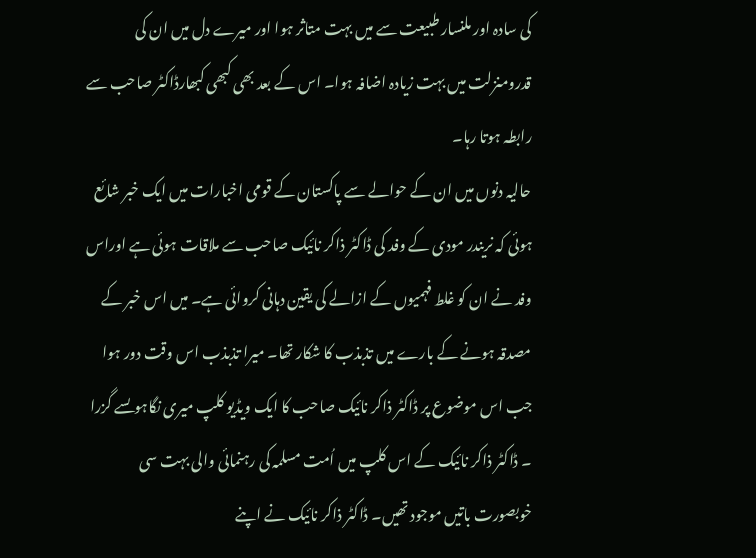کی سادہ اور ملنسار طبیعت سے میں بہت متاثر ہوا اور میرے دل میں ان کی قدرومنزلت میں بہت زیادہ اضافہ ہوا۔ اس کے بعد بھی کبھی کبھارڈاکٹر صاحب سے رابطہ ہوتا رہا۔
حالیہ دنوں میں ان کے حوالے سے پاکستان کے قومی اخبارات میں ایک خبر شائع ہوئی کہ نریندر مودی کے وفد کی ڈاکٹر ذاکر نائیک صاحب سے ملاقات ہوئی ہے اوراس وفد نے ان کو غلط فہمیوں کے ازالے کی یقین دہانی کروائی ہے۔ میں اس خبر کے مصدقہ ہونے کے بارے میں تذبذب کا شکار تھا۔ میرا تذبذب اس وقت دور ہوا جب اس موضوع پر ڈاکٹر ذاکر نائیک صاحب کا ایک ویڈیو کلپ میری نگاہوںسے گزرا ۔ ڈاکٹر ذاکر نائیک کے اس کلپ میں اُمت مسلمہ کی رہنمائی والی بہت سی خوبصورت باتیں موجود تھیں۔ ڈاکٹر ذاکر نائیک نے اپنے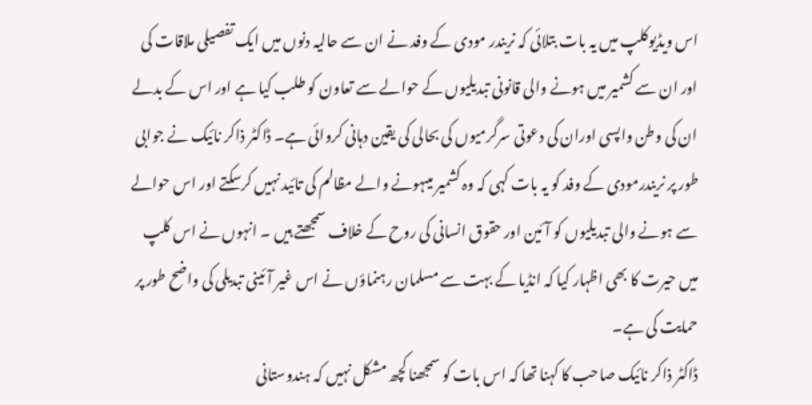اس ویڈیوکلپ میں یہ بات بتلائی کہ نریندر مودی کے وفد نے ان سے حالیہ دنوں میں ایک تفصیلی ملاقات کی اور ان سے کشمیر میں ہونے والی قانونی تبدیلیوں کے حوالے سے تعاون کو طلب کیا ہے اور اس کے بدلے ان کی وطن واپسی اوران کی دعوتی سرگرمیوں کی بحالی کی یقین دہانی کروائی ہے۔ ڈاکٹر ذاکر نائیک نے جوابی طور پر نریندرمودی کے وفد کو یہ بات کہی کہ وہ کشمیر میںہونے والے مظالم کی تائید نہیں کرسکتے اور اس حوالے سے ہونے والی تبدیلیوں کو آئین اور حقوق انسانی کی روح کے خلاف سمجھتے ہیں ۔ انہوں نے اس کلپ میں حیرت کا بھی اظہار کیا کہ انڈیا کے بہت سے مسلمان رہنماؤں نے اس غیر آئینی تبدیلی کی واضح طور پر حمایت کی ہے۔
ڈاکٹر ذاکر نائیک صاحب کا کہنا تھا کہ اس بات کو سمجھنا کچھ مشکل نہیں کہ ہندوستانی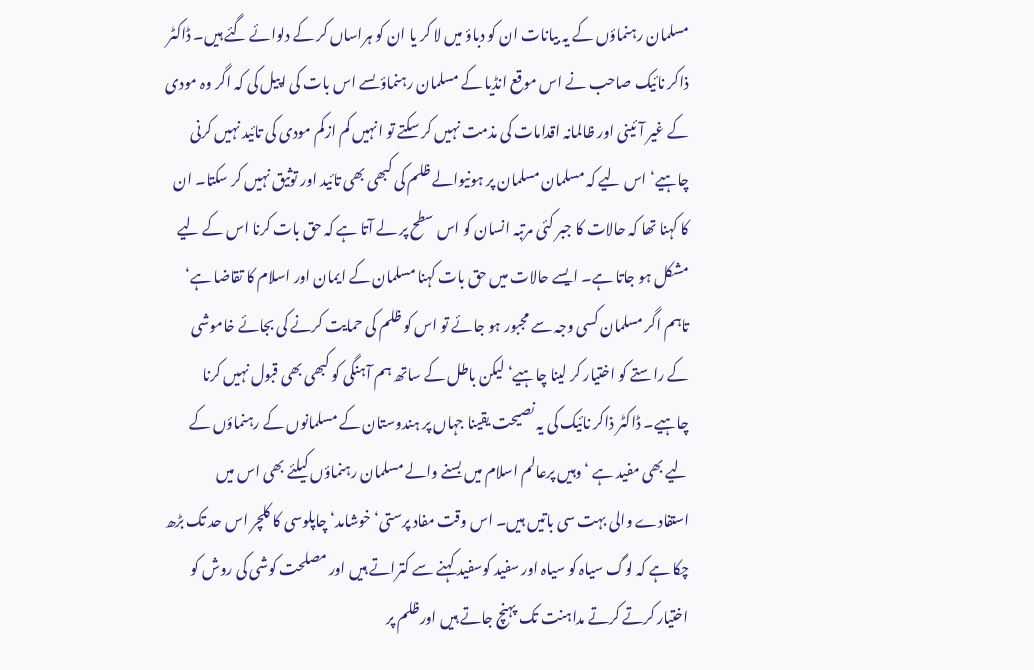مسلمان رہنماؤں کے یہ بیانات ان کو دباؤ میں لا کر یا ان کو ہراساں کر کے دلوائے گئے ہیں۔ ڈاکٹر ذاکر نائیک صاحب نے اس موقع انڈیا کے مسلمان رہنماؤںسے اس بات کی اپیل کی کہ اگر وہ مودی کے غیر آئینی اور ظالمانہ اقدامات کی مذمت نہیں کر سکتے تو انہیں کم ازکم مودی کی تائید نہیں کرنی چاہیے‘ اس لیے کہ مسلمان مسلمان پر ہونیوالے ظلم کی کبھی بھی تائید اور توثیق نہیں کر سکتا۔ ان کا کہنا تھا کہ حالات کا جبر کئی مرتبہ انسان کو اس سطح پر لے آتا ہے کہ حق بات کرنا اس کے لیے مشکل ہو جاتا ہے۔ ایسے حالات میں حق بات کہنا مسلمان کے ایمان اور اسلام کا تقاضا ہے‘ تاہم اگر مسلمان کسی وجہ سے مجبور ہو جائے تو اس کو ظلم کی حمایت کرنے کی بجائے خاموشی کے راستے کو اختیار کر لینا چاہیے‘ لیکن باطل کے ساتھ ہم آہنگی کو کبھی بھی قبول نہیں کرنا چاہیے۔ ڈاکٹر ذاکر نائیک کی یہ نصیحت یقینا جہاں پر ہندوستان کے مسلمانوں کے رہنماؤں کے لیے بھی مفید ہے ‘وہیں پرعالم اسلام میں بسنے والے مسلمان رہنماؤں کیلئے بھی اس میں استفادے والی بہت سی باتیں ہیں۔ اس وقت مفاد پرستی‘ خوشامد‘ چاپلوسی کا کلچر اس حد تک بڑھ چکا ہے کہ لوگ سیاہ کو سیاہ اور سفید کوسفید کہنے سے کتراتے ہیں اور مصلحت کوشی کی روش کو اختیار کرتے کرتے مداہنت تک پہنچ جاتے ہیں اورظلم پر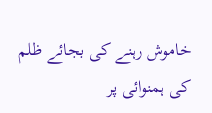خاموش رہنے کی بجائے ظلم کی ہمنوائی پر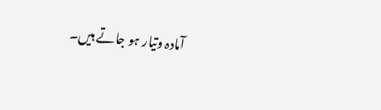آمادہ وتیار ہو جاتے ہیں۔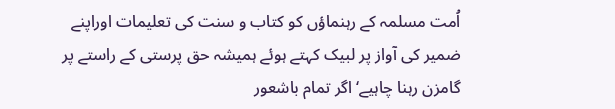اُمت مسلمہ کے رہنماؤں کو کتاب و سنت کی تعلیمات اوراپنے ضمیر کی آواز پر لبیک کہتے ہوئے ہمیشہ حق پرستی کے راستے پر گامزن رہنا چاہیے‘ اگر تمام باشعور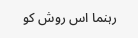رہنما اس روش کو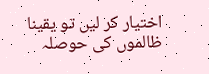اختیار کر لیں تو یقینا ظالموں کی حوصلہ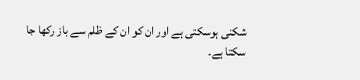شکنی ہوسکتی ہے اور ان کو ان کے ظلم سے باز رکھا جا سکتا ہے۔